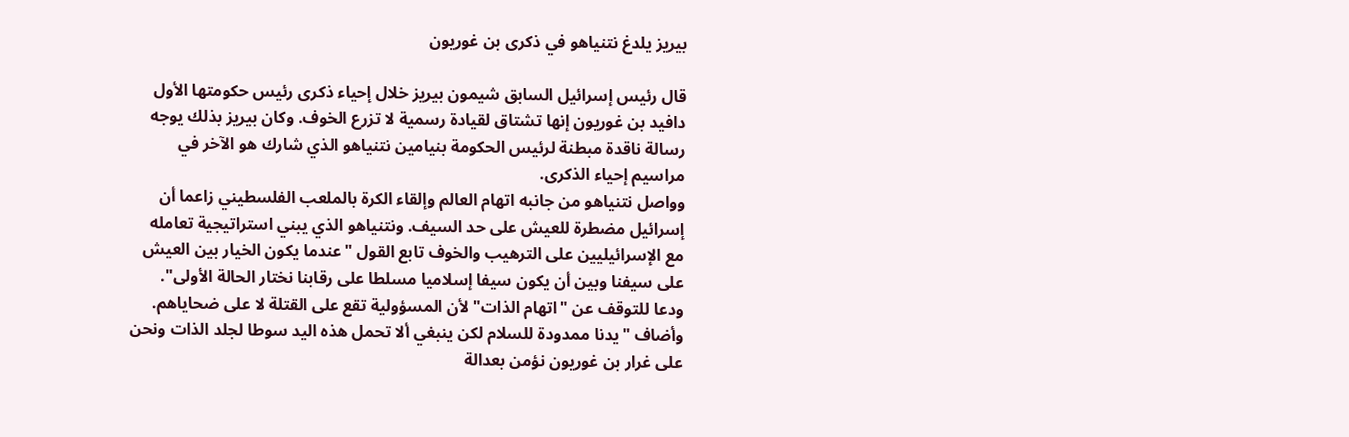بيريز يلدغ نتنياهو في ذكرى بن غوريون

قال رئيس إسرائيل السابق شيمون بيريز خلال إحياء ذكرى رئيس حكومتها الأول دافيد بن غوريون إنها تشتاق لقيادة رسمية لا تزرع الخوف. وكان بيريز بذلك يوجه رسالة ناقدة مبطنة لرئيس الحكومة بنيامين نتنياهو الذي شارك هو الآخر في مراسيم إحياء الذكرى.
وواصل نتنياهو من جانبه اتهام العالم وإلقاء الكرة بالملعب الفلسطيني زاعما أن إسرائيل مضطرة للعيش على حد السيف. ونتنياهو الذي يبني استراتيجية تعامله مع الإسرائيليين على الترهيب والخوف تابع القول "عندما يكون الخيار بين العيش على سيفنا وبين أن يكون سيفا إسلاميا مسلطا على رقابنا نختار الحالة الأولى". ودعا للتوقف عن "اتهام الذات" لأن المسؤولية تقع على القتلة لا على ضحاياهم. وأضاف "يدنا ممدودة للسلام لكن ينبغي ألا تحمل هذه اليد سوطا لجلد الذات ونحن على غرار بن غوريون نؤمن بعدالة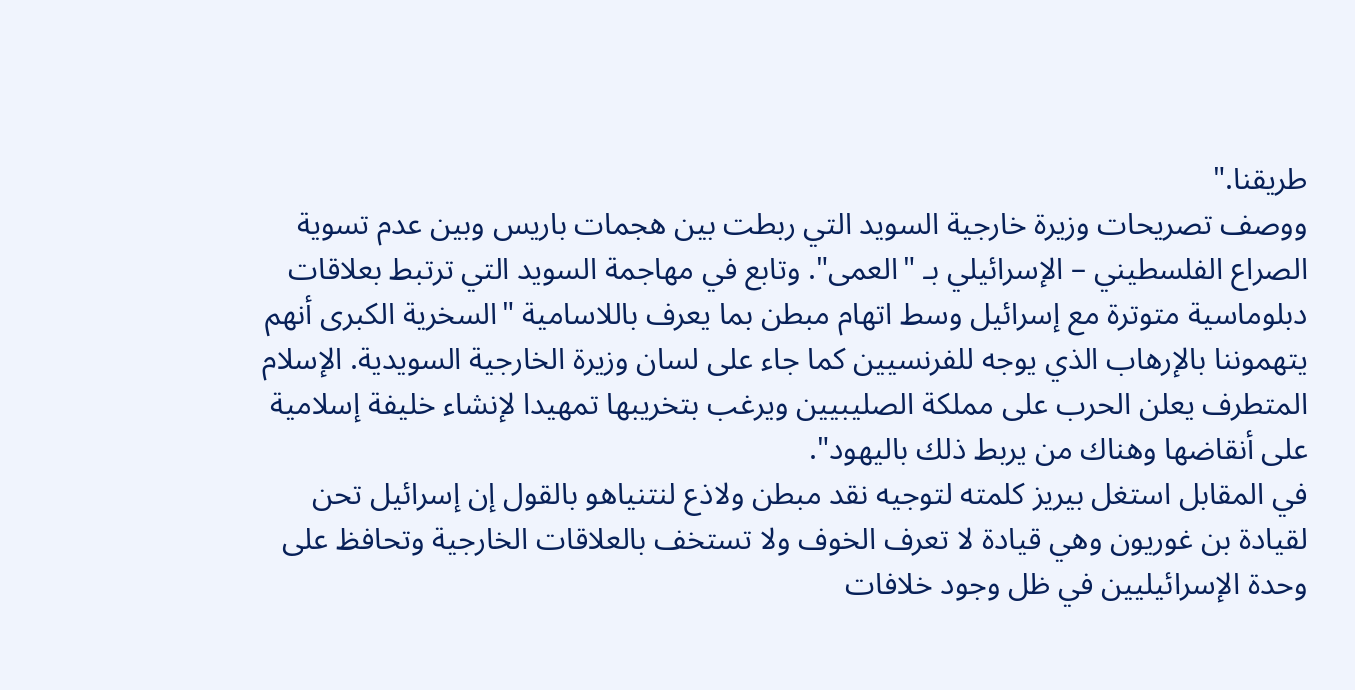طريقنا."
ووصف تصريحات وزيرة خارجية السويد التي ربطت بين هجمات باريس وبين عدم تسوية الصراع الفلسطيني – الإسرائيلي بـ "العمى". وتابع في مهاجمة السويد التي ترتبط بعلاقات دبلوماسية متوترة مع إسرائيل وسط اتهام مبطن بما يعرف باللاسامية "السخرية الكبرى أنهم يتهموننا بالإرهاب الذي يوجه للفرنسيين كما جاء على لسان وزيرة الخارجية السويدية. الإسلام المتطرف يعلن الحرب على مملكة الصليبيين ويرغب بتخريبها تمهيدا لإنشاء خليفة إسلامية على أنقاضها وهناك من يربط ذلك باليهود".
في المقابل استغل بيريز كلمته لتوجيه نقد مبطن ولاذع لنتنياهو بالقول إن إسرائيل تحن لقيادة بن غوريون وهي قيادة لا تعرف الخوف ولا تستخف بالعلاقات الخارجية وتحافظ على وحدة الإسرائيليين في ظل وجود خلافات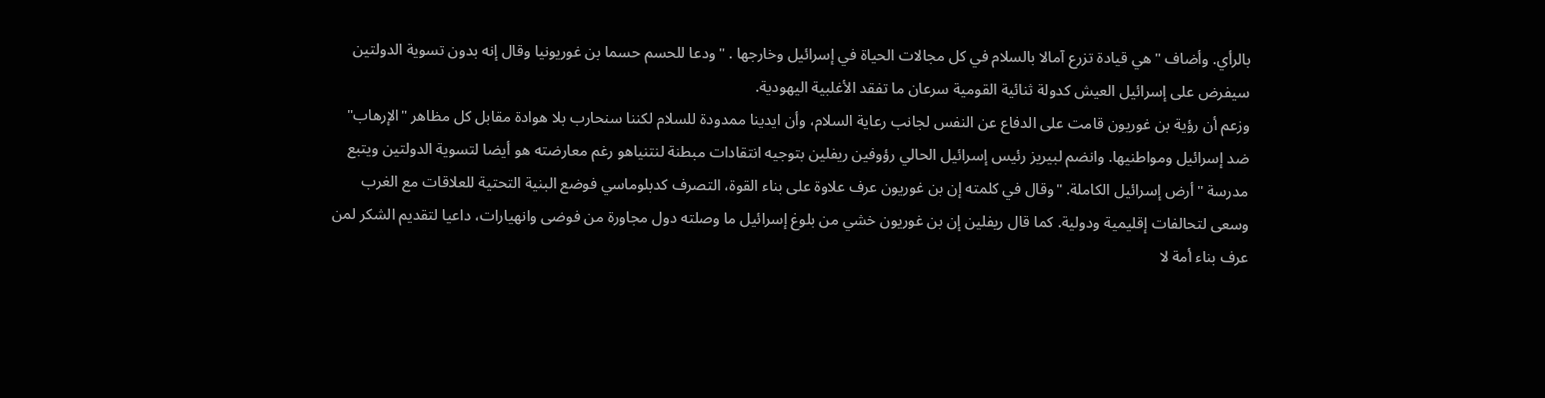بالرأي. وأضاف "هي قيادة تزرع آمالا بالسلام في كل مجالات الحياة في إسرائيل وخارجها . "ودعا للحسم حسما بن غوريونيا وقال إنه بدون تسوية الدولتين سيفرض على إسرائيل العيش كدولة ثنائية القومية سرعان ما تفقد الأغلبية اليهودية.
وزعم أن رؤية بن غوريون قامت على الدفاع عن النفس لجانب رعاية السلام، وأن ايدينا ممدودة للسلام لكننا سنحارب بلا هوادة مقابل كل مظاهر "الإرهاب" ضد إسرائيل ومواطنيها. وانضم لبيريز رئيس إسرائيل الحالي رؤوفين ريفلين بتوجيه انتقادات مبطنة لنتنياهو رغم معارضته هو أيضا لتسوية الدولتين ويتبع مدرسة "أرض إسرائيل الكاملة. "وقال في كلمته إن بن غوريون عرف علاوة على بناء القوة، التصرف كدبلوماسي فوضع البنية التحتية للعلاقات مع الغرب وسعى لتحالفات إقليمية ودولية. كما قال ريفلين إن بن غوريون خشي من بلوغ إسرائيل ما وصلته دول مجاورة من فوضى وانهيارات، داعيا لتقديم الشكر لمن عرف بناء أمة لا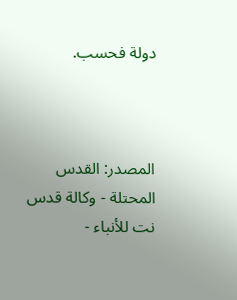دولة فحسب.



المصدر: القدس المحتلة - وكالة قدس نت للأنباء -